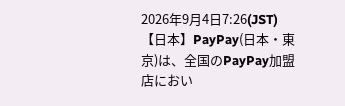2026年9月4日7:26(JST)
【日本】PayPay(日本・東京)は、全国のPayPay加盟店におい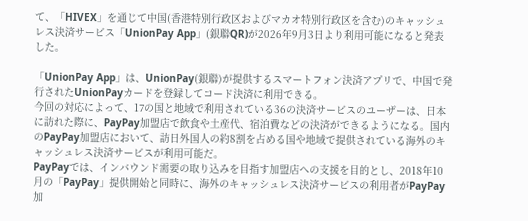て、「HIVEX」を通じて中国(香港特別行政区およびマカオ特別行政区を含む)のキャッシュレス決済サービス「UnionPay App」(銀聯QR)が2026年9月3日より利用可能になると発表した。

「UnionPay App」は、UnionPay(銀聯)が提供するスマートフォン決済アプリで、中国で発行されたUnionPayカードを登録してコード決済に利用できる。
今回の対応によって、17の国と地域で利用されている36の決済サービスのユーザーは、日本に訪れた際に、PayPay加盟店で飲食や土産代、宿泊費などの決済ができるようになる。国内のPayPay加盟店において、訪日外国人の約8割を占める国や地域で提供されている海外のキャッシュレス決済サービスが利用可能だ。
PayPayでは、インバウンド需要の取り込みを目指す加盟店への支援を目的とし、2018年10月の「PayPay」提供開始と同時に、海外のキャッシュレス決済サービスの利用者がPayPay加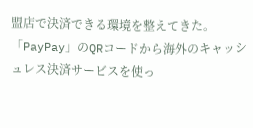盟店で決済できる環境を整えてきた。「PayPay」のQRコードから海外のキャッシュレス決済サービスを使っ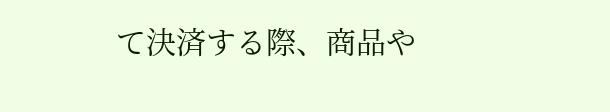て決済する際、商品や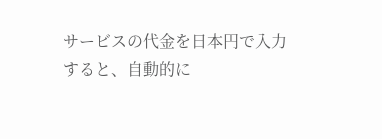サービスの代金を日本円で入力すると、自動的に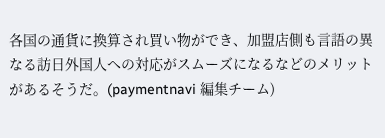各国の通貨に換算され買い物ができ、加盟店側も言語の異なる訪日外国人への対応がスムーズになるなどのメリットがあるそうだ。(paymentnavi 編集チーム)